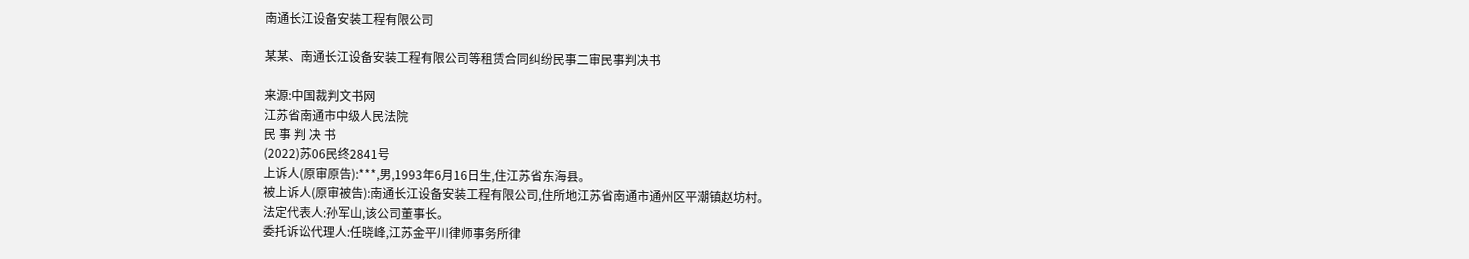南通长江设备安装工程有限公司

某某、南通长江设备安装工程有限公司等租赁合同纠纷民事二审民事判决书

来源:中国裁判文书网
江苏省南通市中级人民法院
民 事 判 决 书
(2022)苏06民终2841号
上诉人(原审原告):***,男,1993年6月16日生,住江苏省东海县。
被上诉人(原审被告):南通长江设备安装工程有限公司,住所地江苏省南通市通州区平潮镇赵坊村。
法定代表人:孙军山,该公司董事长。
委托诉讼代理人:任晓峰,江苏金平川律师事务所律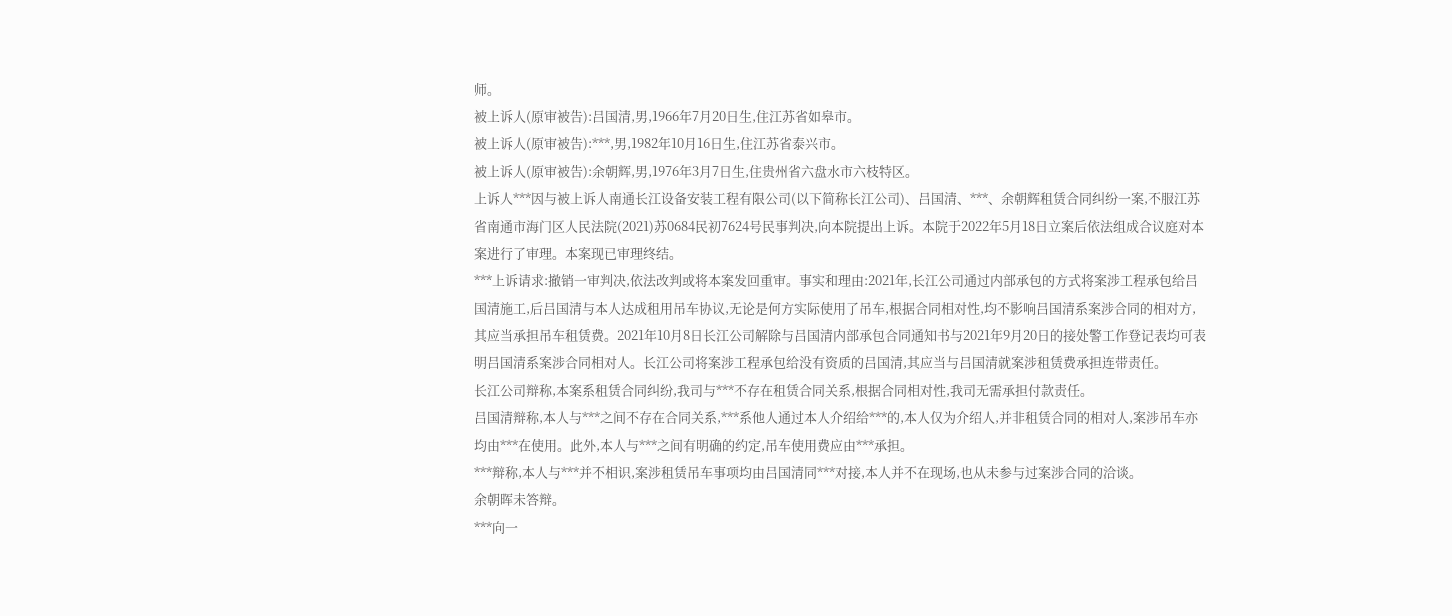师。
被上诉人(原审被告):吕国清,男,1966年7月20日生,住江苏省如皋市。
被上诉人(原审被告):***,男,1982年10月16日生,住江苏省泰兴市。
被上诉人(原审被告):余朝辉,男,1976年3月7日生,住贵州省六盘水市六枝特区。
上诉人***因与被上诉人南通长江设备安装工程有限公司(以下简称长江公司)、吕国清、***、余朝辉租赁合同纠纷一案,不服江苏省南通市海门区人民法院(2021)苏0684民初7624号民事判决,向本院提出上诉。本院于2022年5月18日立案后依法组成合议庭对本案进行了审理。本案现已审理终结。
***上诉请求:撤销一审判决,依法改判或将本案发回重审。事实和理由:2021年,长江公司通过内部承包的方式将案涉工程承包给吕国清施工,后吕国清与本人达成租用吊车协议,无论是何方实际使用了吊车,根据合同相对性,均不影响吕国清系案涉合同的相对方,其应当承担吊车租赁费。2021年10月8日长江公司解除与吕国清内部承包合同通知书与2021年9月20日的接处警工作登记表均可表明吕国清系案涉合同相对人。长江公司将案涉工程承包给没有资质的吕国清,其应当与吕国清就案涉租赁费承担连带责任。
长江公司辩称,本案系租赁合同纠纷,我司与***不存在租赁合同关系,根据合同相对性,我司无需承担付款责任。
吕国清辩称,本人与***之间不存在合同关系,***系他人通过本人介绍给***的,本人仅为介绍人,并非租赁合同的相对人,案涉吊车亦均由***在使用。此外,本人与***之间有明确的约定,吊车使用费应由***承担。
***辩称,本人与***并不相识,案涉租赁吊车事项均由吕国清同***对接,本人并不在现场,也从未参与过案涉合同的洽谈。
余朝晖未答辩。
***向一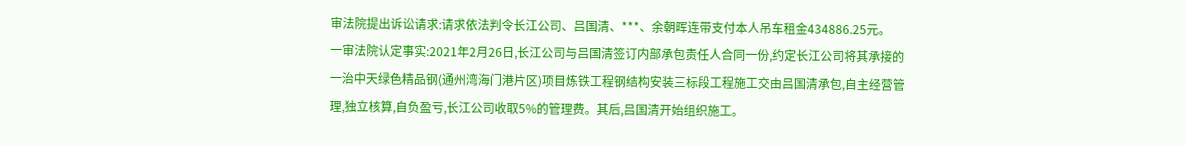审法院提出诉讼请求:请求依法判令长江公司、吕国清、***、余朝晖连带支付本人吊车租金434886.25元。
一审法院认定事实:2021年2月26日,长江公司与吕国清签订内部承包责任人合同一份,约定长江公司将其承接的一治中天绿色精品钢(通州湾海门港片区)项目炼铁工程钢结构安装三标段工程施工交由吕国清承包,自主经营管理,独立核算,自负盈亏,长江公司收取5%的管理费。其后,吕国清开始组织施工。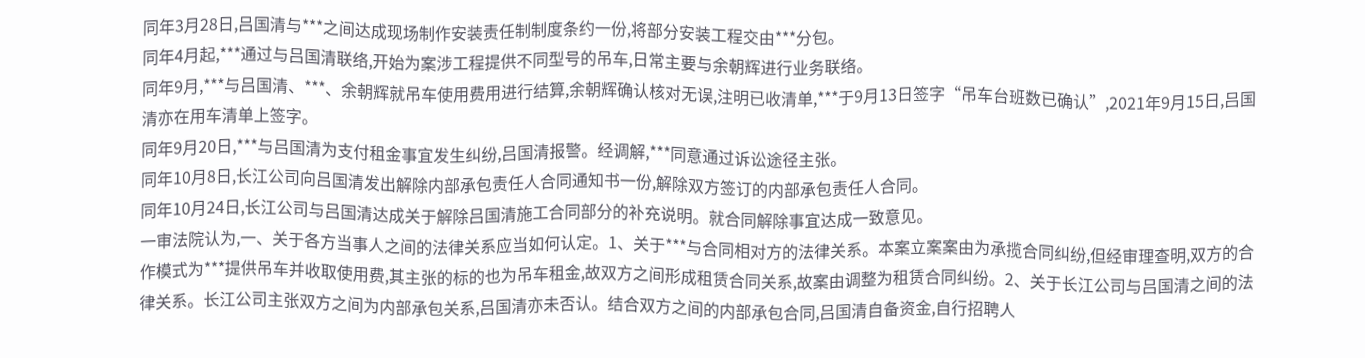同年3月28日,吕国清与***之间达成现场制作安装责任制制度条约一份,将部分安装工程交由***分包。
同年4月起,***通过与吕国清联络,开始为案涉工程提供不同型号的吊车,日常主要与余朝辉进行业务联络。
同年9月,***与吕国清、***、余朝辉就吊车使用费用进行结算,余朝辉确认核对无误,注明已收清单,***于9月13日签字“吊车台班数已确认”,2021年9月15日,吕国清亦在用车清单上签字。
同年9月20日,***与吕国清为支付租金事宜发生纠纷,吕国清报警。经调解,***同意通过诉讼途径主张。
同年10月8日,长江公司向吕国清发出解除内部承包责任人合同通知书一份,解除双方签订的内部承包责任人合同。
同年10月24日,长江公司与吕国清达成关于解除吕国清施工合同部分的补充说明。就合同解除事宜达成一致意见。
一审法院认为,一、关于各方当事人之间的法律关系应当如何认定。1、关于***与合同相对方的法律关系。本案立案案由为承揽合同纠纷,但经审理查明,双方的合作模式为***提供吊车并收取使用费,其主张的标的也为吊车租金,故双方之间形成租赁合同关系,故案由调整为租赁合同纠纷。2、关于长江公司与吕国清之间的法律关系。长江公司主张双方之间为内部承包关系,吕国清亦未否认。结合双方之间的内部承包合同,吕国清自备资金,自行招聘人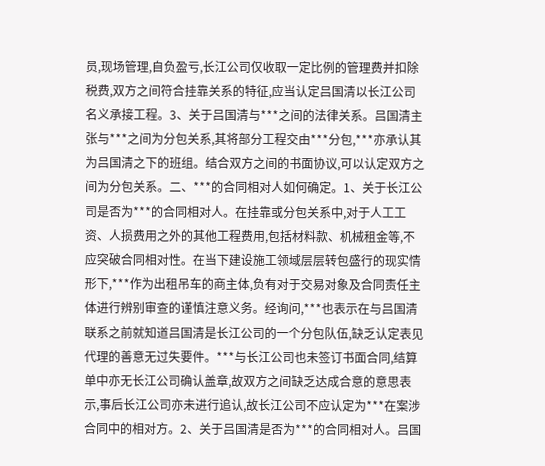员,现场管理,自负盈亏,长江公司仅收取一定比例的管理费并扣除税费,双方之间符合挂靠关系的特征,应当认定吕国清以长江公司名义承接工程。3、关于吕国清与***之间的法律关系。吕国清主张与***之间为分包关系,其将部分工程交由***分包,***亦承认其为吕国清之下的班组。结合双方之间的书面协议,可以认定双方之间为分包关系。二、***的合同相对人如何确定。1、关于长江公司是否为***的合同相对人。在挂靠或分包关系中,对于人工工资、人损费用之外的其他工程费用,包括材料款、机械租金等,不应突破合同相对性。在当下建设施工领域层层转包盛行的现实情形下,***作为出租吊车的商主体,负有对于交易对象及合同责任主体进行辨别审查的谨慎注意义务。经询问,***也表示在与吕国清联系之前就知道吕国清是长江公司的一个分包队伍,缺乏认定表见代理的善意无过失要件。***与长江公司也未签订书面合同,结算单中亦无长江公司确认盖章,故双方之间缺乏达成合意的意思表示,事后长江公司亦未进行追认,故长江公司不应认定为***在案涉合同中的相对方。2、关于吕国清是否为***的合同相对人。吕国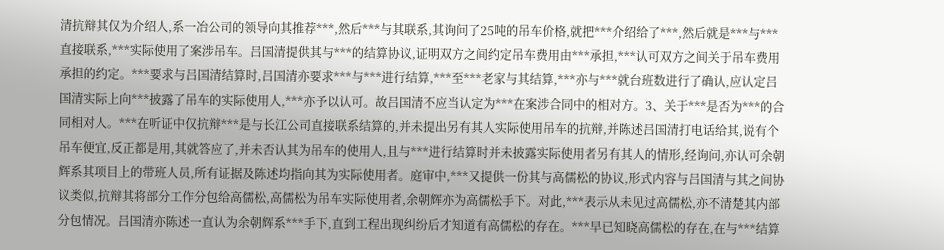清抗辩其仅为介绍人,系一冶公司的领导向其推荐***,然后***与其联系,其询问了25吨的吊车价格,就把***介绍给了***,然后就是***与***直接联系,***实际使用了案涉吊车。吕国清提供其与***的结算协议,证明双方之间约定吊车费用由***承担,***认可双方之间关于吊车费用承担的约定。***要求与吕国清结算时,吕国清亦要求***与***进行结算,***至***老家与其结算,***亦与***就台班数进行了确认,应认定吕国清实际上向***披露了吊车的实际使用人,***亦予以认可。故吕国清不应当认定为***在案涉合同中的相对方。3、关于***是否为***的合同相对人。***在听证中仅抗辩***是与长江公司直接联系结算的,并未提出另有其人实际使用吊车的抗辩,并陈述吕国清打电话给其,说有个吊车便宜,反正都是用,其就答应了,并未否认其为吊车的使用人,且与***进行结算时并未披露实际使用者另有其人的情形,经询问,亦认可余朝辉系其项目上的带班人员,所有证据及陈述均指向其为实际使用者。庭审中,***又提供一份其与高儒松的协议,形式内容与吕国清与其之间协议类似,抗辩其将部分工作分包给高儒松,高儒松为吊车实际使用者,余朝辉亦为高儒松手下。对此,***表示从未见过高儒松,亦不清楚其内部分包情况。吕国清亦陈述一直认为余朝辉系***手下,直到工程出现纠纷后才知道有高儒松的存在。***早已知晓高儒松的存在,在与***结算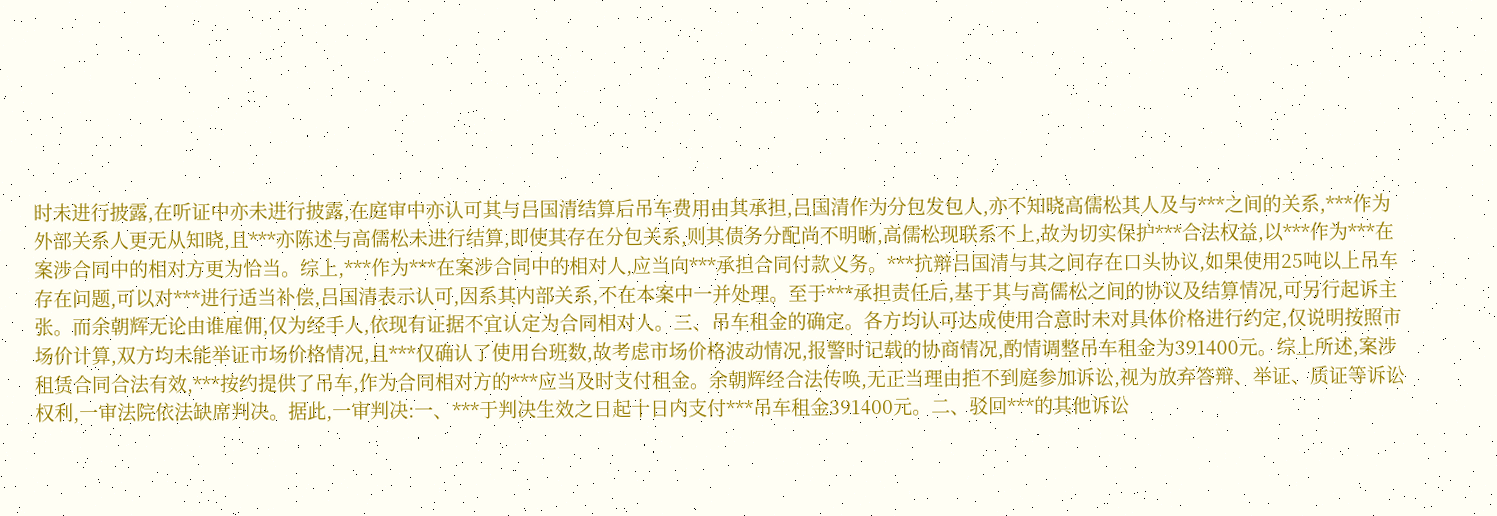时未进行披露,在听证中亦未进行披露,在庭审中亦认可其与吕国清结算后吊车费用由其承担,吕国清作为分包发包人,亦不知晓高儒松其人及与***之间的关系,***作为外部关系人更无从知晓,且***亦陈述与高儒松未进行结算,即使其存在分包关系,则其债务分配尚不明晰,高儒松现联系不上,故为切实保护***合法权益,以***作为***在案涉合同中的相对方更为恰当。综上,***作为***在案涉合同中的相对人,应当向***承担合同付款义务。***抗辩吕国清与其之间存在口头协议,如果使用25吨以上吊车存在问题,可以对***进行适当补偿,吕国清表示认可,因系其内部关系,不在本案中一并处理。至于***承担责任后,基于其与高儒松之间的协议及结算情况,可另行起诉主张。而余朝辉无论由谁雇佣,仅为经手人,依现有证据不宜认定为合同相对人。三、吊车租金的确定。各方均认可达成使用合意时未对具体价格进行约定,仅说明按照市场价计算,双方均未能举证市场价格情况,且***仅确认了使用台班数,故考虑市场价格波动情况,报警时记载的协商情况,酌情调整吊车租金为391400元。综上所述,案涉租赁合同合法有效,***按约提供了吊车,作为合同相对方的***应当及时支付租金。余朝辉经合法传唤,无正当理由拒不到庭参加诉讼,视为放弃答辩、举证、质证等诉讼权利,一审法院依法缺席判决。据此,一审判决:一、***于判决生效之日起十日内支付***吊车租金391400元。二、驳回***的其他诉讼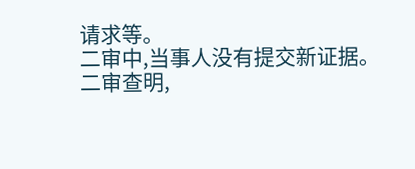请求等。
二审中,当事人没有提交新证据。
二审查明,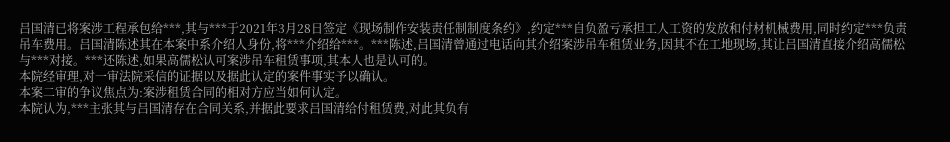吕国清已将案涉工程承包给***,其与***于2021年3月28日签定《现场制作安装责任制制度条约》,约定***自负盈亏承担工人工资的发放和付材机械费用,同时约定***负责吊车费用。吕国清陈述其在本案中系介绍人身份,将***介绍给***。***陈述,吕国清曾通过电话向其介绍案涉吊车租赁业务,因其不在工地现场,其让吕国清直接介绍高儒松与***对接。***还陈述,如果高儒松认可案涉吊车租赁事项,其本人也是认可的。
本院经审理,对一审法院采信的证据以及据此认定的案件事实予以确认。
本案二审的争议焦点为:案涉租赁合同的相对方应当如何认定。
本院认为,***主张其与吕国清存在合同关系,并据此要求吕国清给付租赁费,对此其负有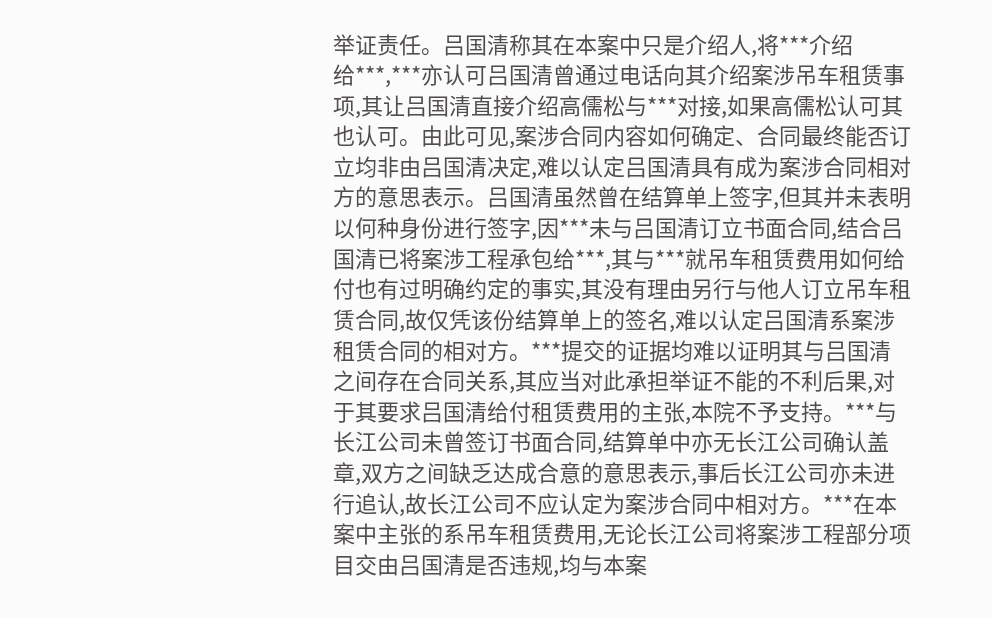举证责任。吕国清称其在本案中只是介绍人,将***介绍给***,***亦认可吕国清曾通过电话向其介绍案涉吊车租赁事项,其让吕国清直接介绍高儒松与***对接,如果高儒松认可其也认可。由此可见,案涉合同内容如何确定、合同最终能否订立均非由吕国清决定,难以认定吕国清具有成为案涉合同相对方的意思表示。吕国清虽然曾在结算单上签字,但其并未表明以何种身份进行签字,因***未与吕国清订立书面合同,结合吕国清已将案涉工程承包给***,其与***就吊车租赁费用如何给付也有过明确约定的事实,其没有理由另行与他人订立吊车租赁合同,故仅凭该份结算单上的签名,难以认定吕国清系案涉租赁合同的相对方。***提交的证据均难以证明其与吕国清之间存在合同关系,其应当对此承担举证不能的不利后果,对于其要求吕国清给付租赁费用的主张,本院不予支持。***与长江公司未曾签订书面合同,结算单中亦无长江公司确认盖章,双方之间缺乏达成合意的意思表示,事后长江公司亦未进行追认,故长江公司不应认定为案涉合同中相对方。***在本案中主张的系吊车租赁费用,无论长江公司将案涉工程部分项目交由吕国清是否违规,均与本案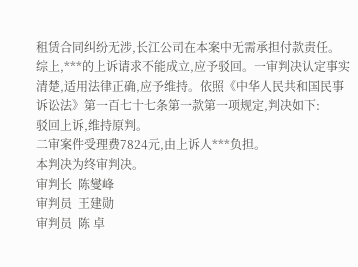租赁合同纠纷无涉,长江公司在本案中无需承担付款责任。
综上,***的上诉请求不能成立,应予驳回。一审判决认定事实清楚,适用法律正确,应予维持。依照《中华人民共和国民事诉讼法》第一百七十七条第一款第一项规定,判决如下:
驳回上诉,维持原判。
二审案件受理费7824元,由上诉人***负担。
本判决为终审判决。
审判长  陈燮峰
审判员  王建勋
审判员  陈 卓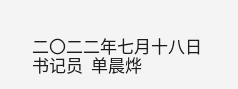二〇二二年七月十八日
书记员  单晨烨